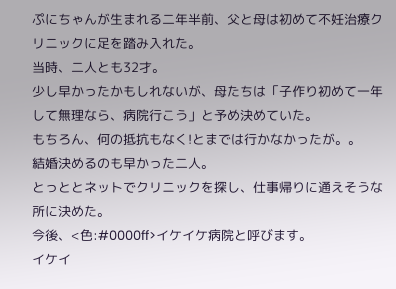ぷにちゃんが生まれる二年半前、父と母は初めて不妊治療クリニックに足を踏み入れた。
当時、二人とも32才。
少し早かったかもしれないが、母たちは「子作り初めて一年して無理なら、病院行こう」と予め決めていた。
もちろん、何の抵抗もなく!とまでは行かなかったが。。
結婚決めるのも早かった二人。
とっととネットでクリニックを探し、仕事帰りに通えそうな所に決めた。
今後、<色:#0000ff>イケイケ病院と呼びます。
イケイ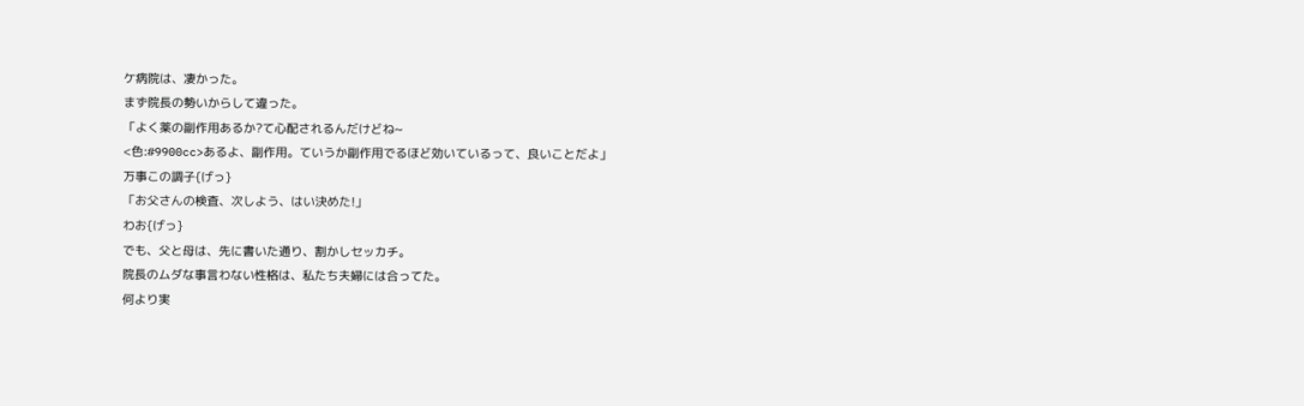ケ病院は、凄かった。
まず院長の勢いからして違った。
「よく薬の副作用あるか?て心配されるんだけどね~
<色:#9900cc>あるよ、副作用。ていうか副作用でるほど効いているって、良いことだよ」
万事この調子{げっ}
「お父さんの検査、次しよう、はい決めた!」
わお{げっ}
でも、父と母は、先に書いた通り、割かしセッカチ。
院長のムダな事言わない性格は、私たち夫婦には合ってた。
何より実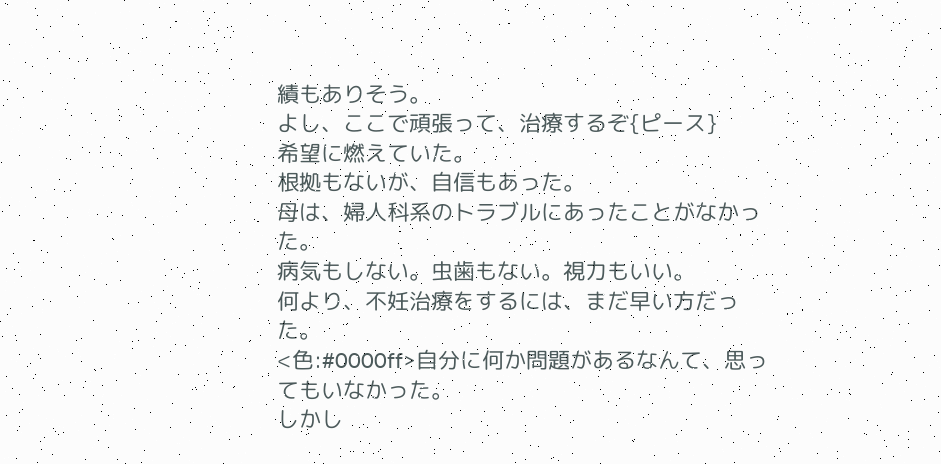績もありそう。
よし、ここで頑張って、治療するぞ{ピース}
希望に燃えていた。
根拠もないが、自信もあった。
母は、婦人科系のトラブルにあったことがなかった。
病気もしない。虫歯もない。視力もいい。
何より、不妊治療をするには、まだ早い方だった。
<色:#0000ff>自分に何か問題があるなんて、思ってもいなかった。
しかし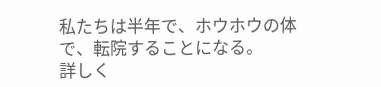私たちは半年で、ホウホウの体で、転院することになる。
詳しく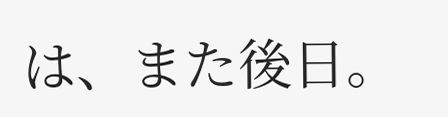は、また後日。